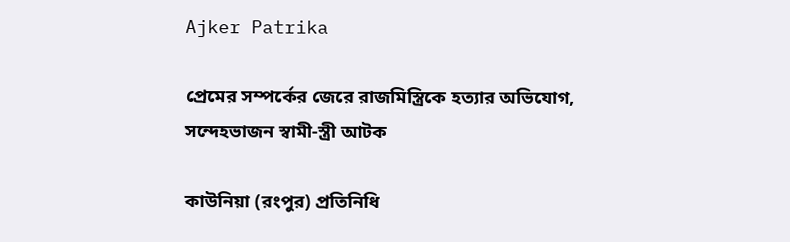Ajker Patrika

প্রেমের সম্পর্কের জেরে রাজমিস্ত্রিকে হত্যার অভিযোগ, সন্দেহভাজন স্বামী-স্ত্রী আটক

কাউনিয়া (রংপুর) প্রতিনিধি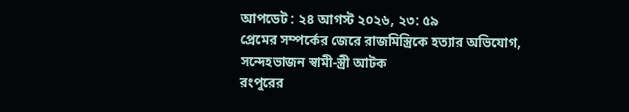আপডেট : ২৪ আগস্ট ২০২৬, ২৩: ৫৯
প্রেমের সম্পর্কের জেরে রাজমিস্ত্রিকে হত্যার অভিযোগ, সন্দেহভাজন স্বামী-স্ত্রী আটক
রংপুরের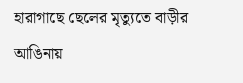হারাগাছে ছেলের মৃত্যুতে বাড়ীর আঙিনায়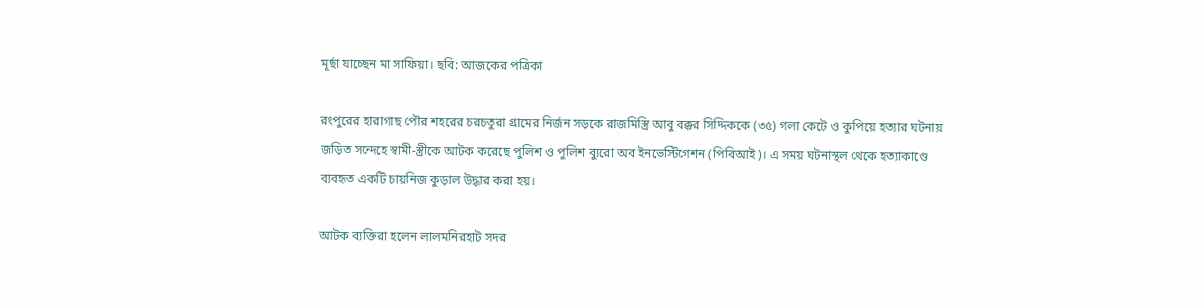মূর্ছা যাচ্ছেন মা সাফিয়া। ছবি: আজকের পত্রিকা

রংপুরের হারাগাছ পৌর শহরের চরচতুরা গ্রামের নির্জন সড়কে রাজমিস্ত্রি আবু বক্কর সিদ্দিককে (৩৫) গলা কেটে ও কুপিয়ে হত্যার ঘটনায় জড়িত সন্দেহে স্বামী-স্ত্রীকে আটক করেছে পুলিশ ও পুলিশ ব্যুরো অব ইনভেস্টিগেশন (পিবিআই)। এ সময় ঘটনাস্থল থেকে হত্যাকাণ্ডে ব্যবহৃত একটি চায়নিজ কুড়াল উদ্ধার করা হয়।

আটক ব্যক্তিরা হলেন লালমনিরহাট সদর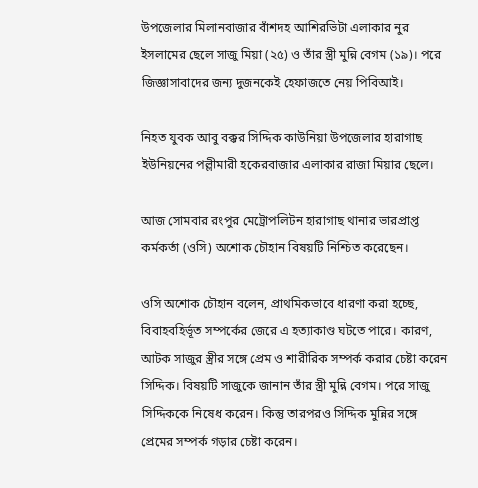উপজেলার মিলানবাজার বাঁশদহ আশিরভিটা এলাকার নুর ইসলামের ছেলে সাজু মিয়া (২৫) ও তাঁর স্ত্রী মুন্নি বেগম (১৯)। পরে জিজ্ঞাসাবাদের জন্য দুজনকেই হেফাজতে নেয় পিবিআই।

নিহত যুবক আবু বক্কর সিদ্দিক কাউনিয়া উপজেলার হারাগাছ ইউনিয়নের পল্লীমারী হকেরবাজার এলাকার রাজা মিয়ার ছেলে।

আজ সোমবার রংপুর মেট্রোপলিটন হারাগাছ থানার ভারপ্রাপ্ত কর্মকর্তা (ওসি) অশোক চৌহান বিষয়টি নিশ্চিত করেছেন।

ওসি অশোক চৌহান বলেন, প্রাথমিকভাবে ধারণা করা হচ্ছে, বিবাহবহির্ভূত সম্পর্কের জেরে এ হত্যাকাণ্ড ঘটতে পারে। কারণ, আটক সাজুর স্ত্রীর সঙ্গে প্রেম ও শারীরিক সম্পর্ক করার চেষ্টা করেন সিদ্দিক। বিষয়টি সাজুকে জানান তাঁর স্ত্রী মুন্নি বেগম। পরে সাজু সিদ্দিককে নিষেধ করেন। কিন্তু তারপরও সিদ্দিক মুন্নির সঙ্গে প্রেমের সম্পর্ক গড়ার চেষ্টা করেন।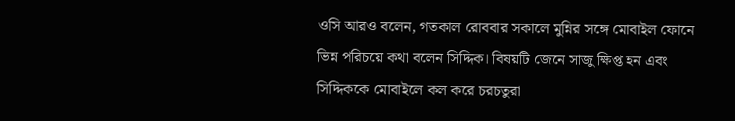ওসি আরও বলেন, গতকাল রোববার সকালে মুন্নির সঙ্গে মোবাইল ফোনে ভিন্ন পরিচয়ে কথা বলেন সিদ্দিক। বিষয়টি জেনে সাজু ক্ষিপ্ত হন এবং সিদ্দিককে মোবাইলে কল করে চরচতুরা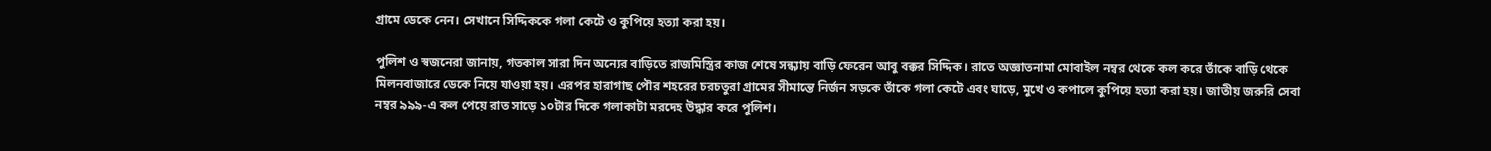গ্রামে ডেকে নেন। সেখানে সিদ্দিককে গলা কেটে ও কুপিয়ে হত্যা করা হয়।

পুলিশ ও স্বজনেরা জানায়, গতকাল সারা দিন অন্যের বাড়িতে রাজমিস্ত্রির কাজ শেষে সন্ধ্যায় বাড়ি ফেরেন আবু বক্কর সিদ্দিক। রাতে অজ্ঞাতনামা মোবাইল নম্বর থেকে কল করে তাঁকে বাড়ি থেকে মিলনবাজারে ডেকে নিয়ে যাওয়া হয়। এরপর হারাগাছ পৌর শহরের চরচতুরা গ্রামের সীমান্তে নির্জন সড়কে তাঁকে গলা কেটে এবং ঘাড়ে, মুখে ও কপালে কুপিয়ে হত্যা করা হয়। জাতীয় জরুরি সেবা নম্বর ৯৯৯-এ কল পেয়ে রাত সাড়ে ১০টার দিকে গলাকাটা মরদেহ উদ্ধার করে পুলিশ।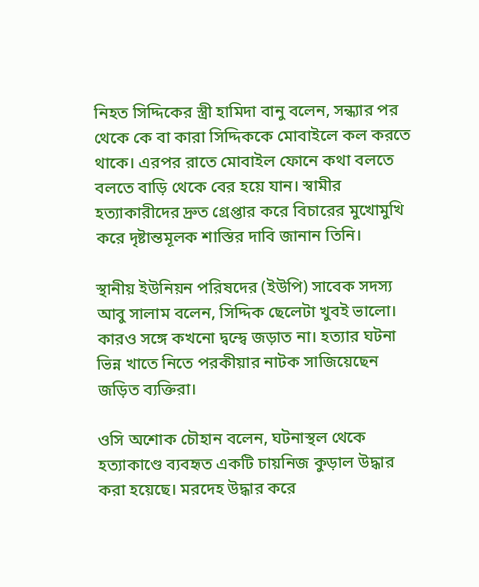নিহত সিদ্দিকের স্ত্রী হামিদা বানু বলেন, সন্ধ্যার পর থেকে কে বা কারা সিদ্দিককে মোবাইলে কল করতে থাকে। এরপর রাতে মোবাইল ফোনে কথা বলতে বলতে বাড়ি থেকে বের হয়ে যান। স্বামীর হত্যাকারীদের দ্রুত গ্রেপ্তার করে বিচারের মুখোমুখি করে দৃষ্টান্তমূলক শাস্তির দাবি জানান তিনি।

স্থানীয় ইউনিয়ন পরিষদের (ইউপি) সাবেক সদস্য আবু সালাম বলেন, সিদ্দিক ছেলেটা খুবই ভালো। কারও সঙ্গে কখনো দ্বন্দ্বে জড়াত না। হত্যার ঘটনা ভিন্ন খাতে নিতে পরকীয়ার নাটক সাজিয়েছেন জড়িত ব্যক্তিরা।

ওসি অশোক চৌহান বলেন, ঘটনাস্থল থেকে হত্যাকাণ্ডে ব্যবহৃত একটি চায়নিজ কুড়াল উদ্ধার করা হয়েছে। মরদেহ উদ্ধার করে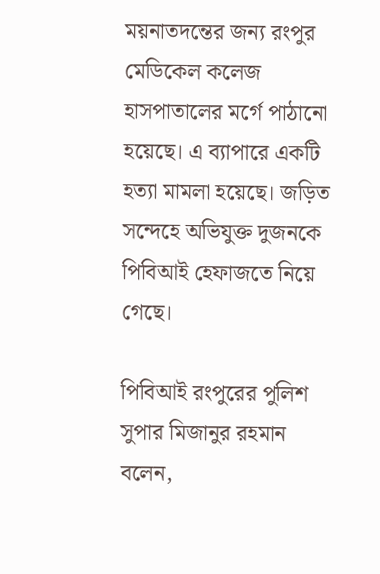ময়নাতদন্তের জন্য রংপুর মেডিকেল কলেজ হাসপাতালের মর্গে পাঠানো হয়েছে। এ ব্যাপারে একটি হত্যা মামলা হয়েছে। জড়িত সন্দেহে অভিযুক্ত দুজনকে পিবিআই হেফাজতে নিয়ে গেছে।

পিবিআই রংপুরের পুলিশ সুপার মিজানুর রহমান বলেন,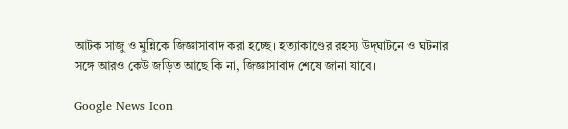আটক সাজু ও মুন্নিকে জিজ্ঞাসাবাদ করা হচ্ছে। হত্যাকাণ্ডের রহস্য উদ্‌ঘাটনে ও ঘটনার সঙ্গে আরও কেউ জড়িত আছে কি না, জিজ্ঞাসাবাদ শেষে জানা যাবে।

Google News Icon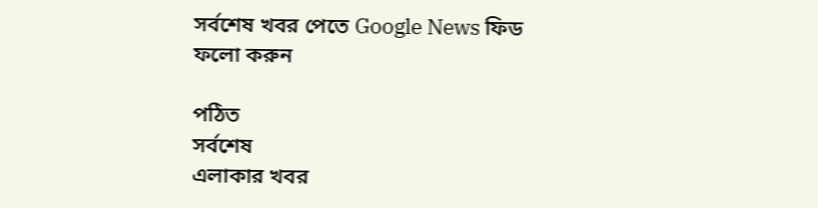সর্বশেষ খবর পেতে Google News ফিড ফলো করুন

পঠিত
সর্বশেষ
এলাকার খবর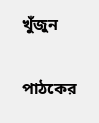খুঁজুন

পাঠকের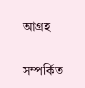আগ্রহ

সম্পর্কিত